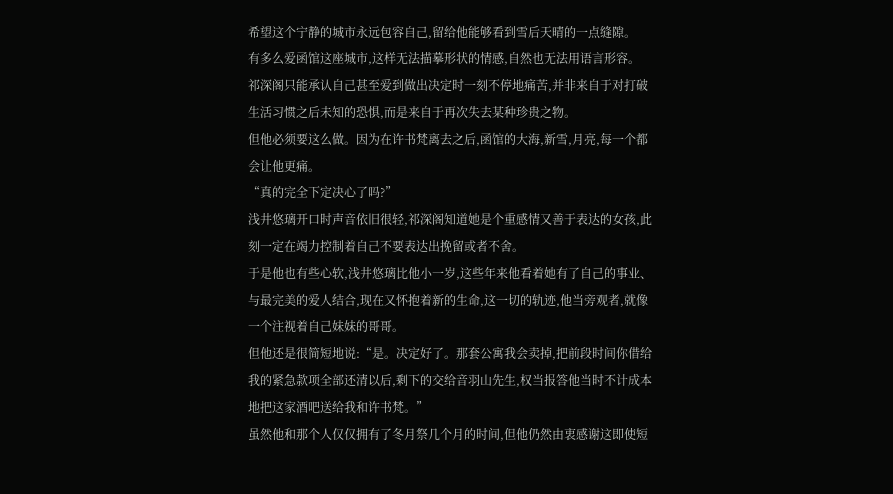希望这个宁静的城市永远包容自己,留给他能够看到雪后天晴的一点缝隙。
有多么爱函馆这座城市,这样无法描摹形状的情感,自然也无法用语言形容。
祁深阁只能承认自己甚至爱到做出决定时一刻不停地痛苦,并非来自于对打破生活习惯之后未知的恐惧,而是来自于再次失去某种珍贵之物。
但他必须要这么做。因为在许书梵离去之后,函馆的大海,新雪,月亮,每一个都会让他更痛。
“真的完全下定决心了吗?”
浅井悠璃开口时声音依旧很轻,祁深阁知道她是个重感情又善于表达的女孩,此刻一定在竭力控制着自己不要表达出挽留或者不舍。
于是他也有些心软,浅井悠璃比他小一岁,这些年来他看着她有了自己的事业、与最完美的爱人结合,现在又怀抱着新的生命,这一切的轨迹,他当旁观者,就像一个注视着自己妹妹的哥哥。
但他还是很简短地说:“是。决定好了。那套公寓我会卖掉,把前段时间你借给我的紧急款项全部还清以后,剩下的交给音羽山先生,权当报答他当时不计成本地把这家酒吧送给我和许书梵。”
虽然他和那个人仅仅拥有了冬月祭几个月的时间,但他仍然由衷感谢这即使短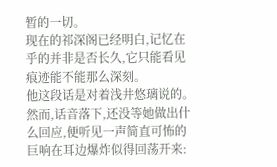暂的一切。
现在的祁深阁已经明白,记忆在乎的并非是否长久,它只能看见痕迹能不能那么深刻。
他这段话是对着浅井悠璃说的。然而,话音落下,还没等她做出什么回应,便听见一声简直可怖的巨响在耳边爆炸似得回荡开来: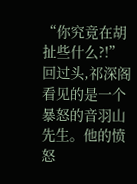“你究竟在胡扯些什么?!”
回过头,祁深阁看见的是一个暴怒的音羽山先生。他的愤怒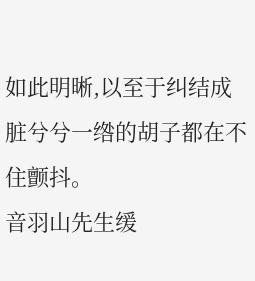如此明晰,以至于纠结成脏兮兮一绺的胡子都在不住颤抖。
音羽山先生缓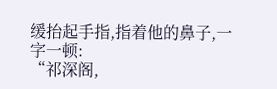缓抬起手指,指着他的鼻子,一字一顿:
“祁深阁,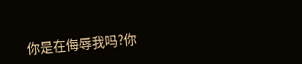你是在侮辱我吗?你